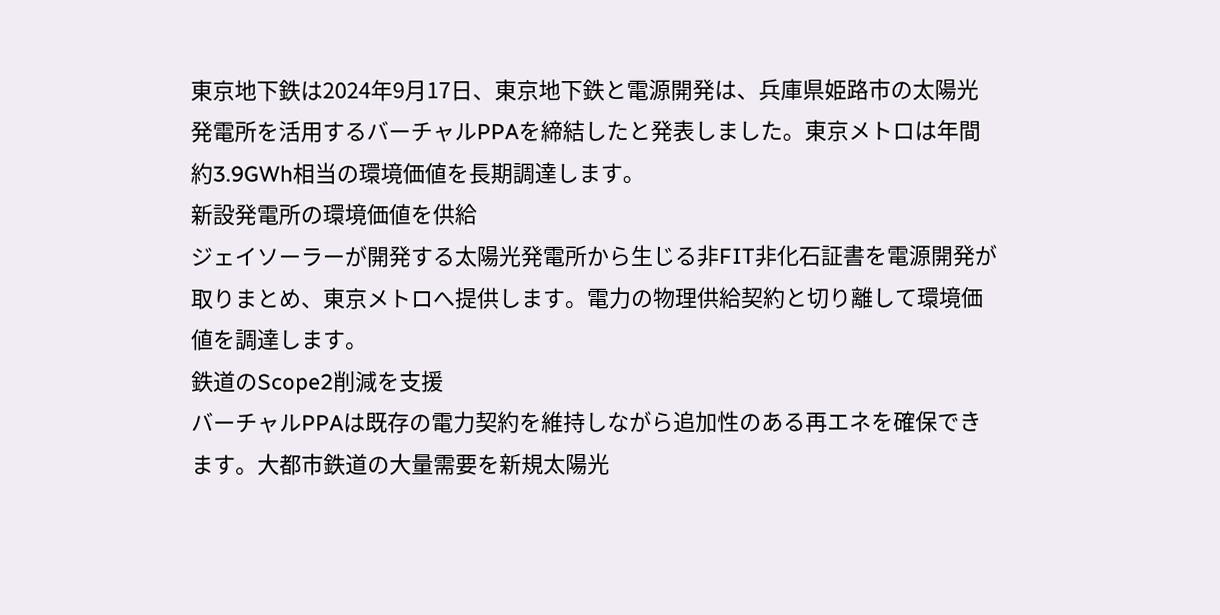東京地下鉄は2024年9月17日、東京地下鉄と電源開発は、兵庫県姫路市の太陽光発電所を活用するバーチャルPPAを締結したと発表しました。東京メトロは年間約3.9GWh相当の環境価値を長期調達します。
新設発電所の環境価値を供給
ジェイソーラーが開発する太陽光発電所から生じる非FIT非化石証書を電源開発が取りまとめ、東京メトロへ提供します。電力の物理供給契約と切り離して環境価値を調達します。
鉄道のScope2削減を支援
バーチャルPPAは既存の電力契約を維持しながら追加性のある再エネを確保できます。大都市鉄道の大量需要を新規太陽光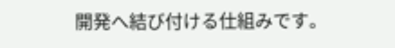開発へ結び付ける仕組みです。